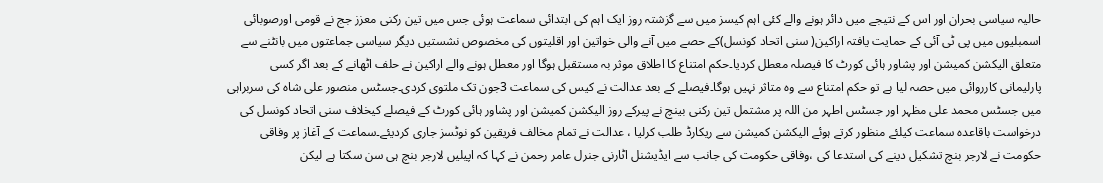حالیہ سیاسی بحران اور اس کے نتیجے میں دائر ہونے والے کئی اہم کیسز میں سے گزشتہ روز ایک اہم کی ابتدائی سماعت ہوئی جس میں تین رکنی معزز جج نے قومی اورصوبائی اسمبلیوں میں پی ٹی آئی کے حمایت یافتہ اراکین( سنی اتحاد کونسل)کے حصے میں آنے والی خواتین اور اقلیتوں کی مخصوص نشستیں دیگر سیاسی جماعتوں میں بانٹنے سے متعلق الیکشن کمیشن اور پشاور ہائی کورٹ کا فیصلہ معطل کردیا۔حکم امتناع کا اطلاق موثر بہ مستقبل ہوگا اور معطل ہونے والے اراکین نے حلف اٹھانے کے بعد اگر کسی پارلیمانی کارروائی میں حصہ لیا ہے تو حکم امتناع سے وہ متاثر نہیں ہوگا۔فیصلے کے بعد عدالت نے کیس کی سماعت 3جون تک ملتوی کردی۔جسٹس منصور علی شاہ کی سربراہی میں جسٹس محمد علی مظہر اور جسٹس اطہر من اللہ پر مشتمل تین رکنی بینچ نے پیرکے روز الیکشن کمیشن اور پشاور ہائی کورٹ کے فیصلے کیخلاف سنی اتحاد کونسل کی درخواست باقاعدہ سماعت کیلئے منظور کرتے ہوئے الیکشن کمیشن سے ریکارڈ طلب کرلیا ، عدالت نے تمام مخالف فریقین کو نوٹسز جاری کردیئے۔سماعت کے آغاز پر وفاقی حکومت نے لارجر بنچ تشکیل دینے کی استدعا کی ،وفاقی حکومت کی جانب سے ایڈیشنل اٹارنی جنرل عامر رحمن نے کہا کہ اپیلیں لارجر بنچ ہی سن سکتا ہے لیکن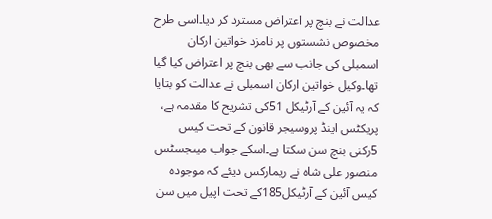عدالت نے بنچ پر اعتراض مسترد کر دیا۔اسی طرح مخصوص نشستوں پر نامزد خواتین ارکان اسمبلی کی جانب سے بھی بنچ پر اعتراض کیا گیا تھا۔وکیل خواتین ارکان اسمبلی نے عدالت کو بتایا کہ یہ آئین کے آرٹیکل 51کی تشریح کا مقدمہ ہے، پریکٹس اینڈ پروسیجر قانون کے تحت کیس 5رکنی بنچ سن سکتا ہے۔اسکے جواب میںجسٹس منصور علی شاہ نے ریمارکس دیئے کہ موجودہ کیس آئین کے آرٹیکل185کے تحت اپیل میں سن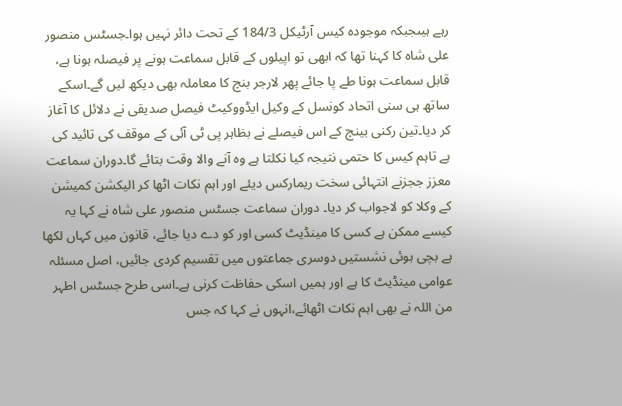رہے ہیںجبکہ موجودہ کیس آرٹیکل 184/3 کے تحت دائر نہیں ہوا۔جسٹس منصور علی شاہ کا کہنا تھا کہ ابھی تو اپیلوں کے قابل سماعت ہونے پر فیصلہ ہونا ہے، قابل سماعت ہونا طے پا جائے پھر لارجر بنچ کا معاملہ بھی دیکھ لیں گے۔اسکے ساتھ ہی سنی اتحاد کونسل کے وکیل ایڈووکیٹ فیصل صدیقی نے دلائل کا آغاز کر دیا۔تین رکنی بینچ کے اس فیصلے نے بظاہر پی ٹی آئی کے موقف کی تائید کی ہے تاہم کیس کا حتمی نتیجہ کیا نکلتا ہے وہ آنے والا وقت بتائے گا۔دوران سماعت معزز ججزنے انتہائی سخت ریمارکس دیئے اور اہم نکات اٹھا کر الیکشن کمیشن کے وکلا کو لاجواب کر دیا۔ دوران سماعت جسٹس منصور علی شاہ نے کہا یہ کیسے ممکن ہے کسی کا مینڈیٹ کسی اور کو دے دیا جائے، قانون میں کہاں لکھا ہے بچی ہوئی نشستیں دوسری جماعتوں میں تقسیم کردی جائیں، اصل مسئلہ عوامی مینڈیٹ کا ہے اور ہمیں اسکی حفاظت کرنی ہے۔اسی طرح جسٹس اطہر من اللہ نے بھی اہم نکات اٹھائے،انہوں نے کہا کہ جس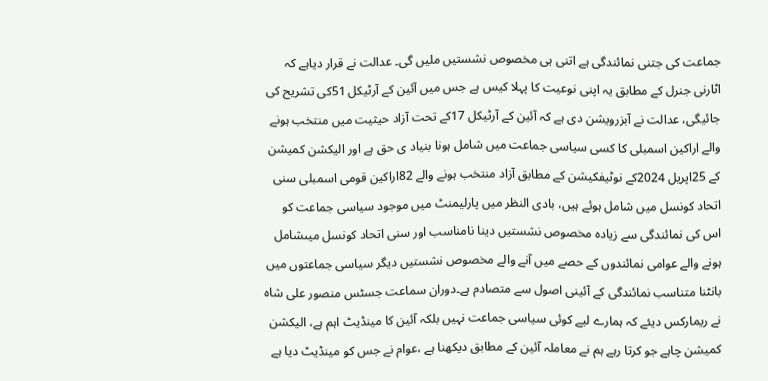جماعت کی جتنی نمائندگی ہے اتنی ہی مخصوص نشستیں ملیں گی۔ عدالت نے قرار دیاہے کہ اٹارنی جنرل کے مطابق یہ اپنی نوعیت کا پہلا کیس ہے جس میں آئین کے آرٹیکل 51کی تشریح کی جائیگی، عدالت نے آبزرویشن دی ہے کہ آئین کے آرٹیکل 17کے تحت آزاد حیثیت میں منتخب ہونے والے اراکین اسمبلی کا کسی سیاسی جماعت میں شامل ہونا بنیاد ی حق ہے اور الیکشن کمیشن کے 25اپریل 2024کے نوٹیفکیشن کے مطابق آزاد منتخب ہونے والے 82اراکین قومی اسمبلی سنی اتحاد کونسل میں شامل ہوئے ہیں، بادی النظر میں پارلیمنٹ میں موجود سیاسی جماعت کو اس کی نمائندگی سے زیادہ مخصوص نشستیں دینا نامناسب اور سنی اتحاد کونسل میںشامل ہونے والے عوامی نمائندوں کے حصے میں آنے والے مخصوص نشستیں دیگر سیاسی جماعتوں میں بانٹنا متناسب نمائندگی کے آئینی اصول سے متصادم ہے۔دوران سماعت جسٹس منصور علی شاہ نے ریمارکس دیئے کہ ہمارے لیے کوئی سیاسی جماعت نہیں بلکہ آئین کا مینڈیٹ اہم ہے، الیکشن کمیشن چاہے جو کرتا رہے ہم نے معاملہ آئین کے مطابق دیکھنا ہے ،عوام نے جس کو مینڈیٹ دیا ہے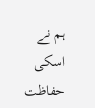ہم نے اسکی حفاظت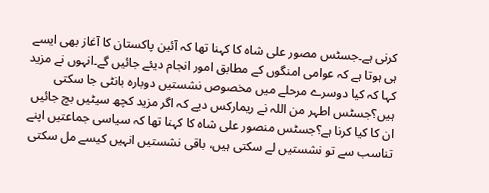کرنی ہے۔جسٹس مصور علی شاہ کا کہنا تھا کہ آئین پاکستان کا آغاز بھی ایسے ہی ہوتا ہے کہ عوامی امنگوں کے مطابق امور انجام دیئے جائیں گے۔انہوں نے مزید کہا کہ کیا دوسرے مرحلے میں مخصوص نشستیں دوبارہ بانٹی جا سکتی ہیں؟جسٹس اطہر من اللہ نے ریمارکس دیے کہ اگر مزید کچھ سیٹیں بچ جائیں ان کا کیا کرنا ہے؟جسٹس منصور علی شاہ کا کہنا تھا کہ سیاسی جماعتیں اپنے تناسب سے تو نشستیں لے سکتی ہیں، باقی نشستیں انہیں کیسے مل سکتی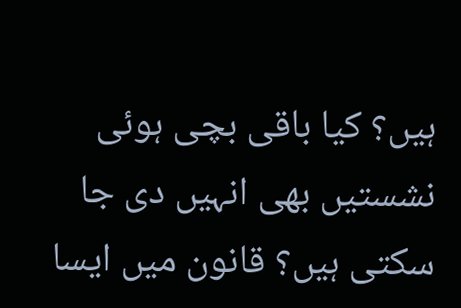ہیں؟ کیا باقی بچی ہوئی نشستیں بھی انہیں دی جا سکتی ہیں؟ قانون میں ایسا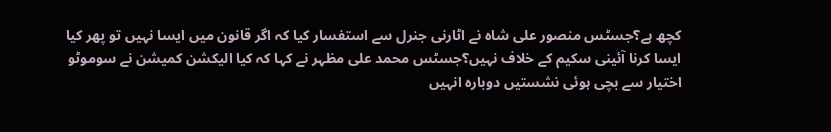کچھ ہے؟جسٹس منصور علی شاہ نے اٹارنی جنرل سے استفسار کیا کہ اگر قانون میں ایسا نہیں تو پھر کیا ایسا کرنا آئینی سکیم کے خلاف نہیں؟جسٹس محمد علی مظہر نے کہا کہ کیا الیکشن کمیشن نے سوموٹو اختیار سے بچی ہوئی نشستیں دوبارہ انہیں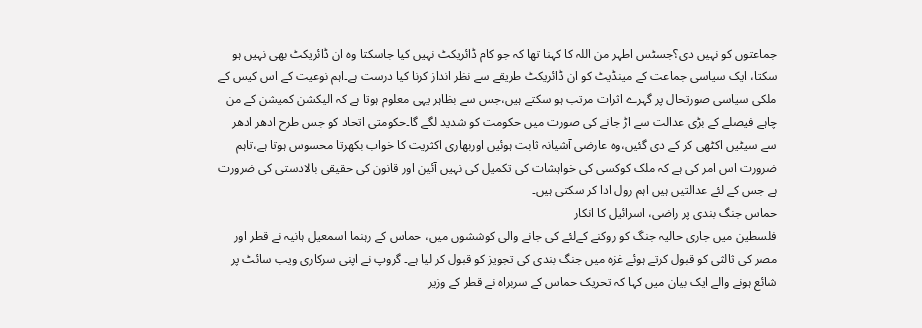جماعتوں کو نہیں دی؟جسٹس اطہر من اللہ کا کہنا تھا کہ جو کام ڈائریکٹ نہیں کیا جاسکتا وہ ان ڈائریکٹ بھی نہیں ہو سکتا، ایک سیاسی جماعت کے مینڈیٹ کو ان ڈائریکٹ طریقے سے نظر انداز کرنا کیا درست ہے۔اہم نوعیت کے اس کیس کے ملکی سیاسی صورتحال پر گہرے اثرات مرتب ہو سکتے ہیں،جس سے بظاہر یہی معلوم ہوتا ہے کہ الیکشن کمیشن کے من چاہے فیصلے کے بڑی عدالت سے اڑ جانے کی صورت میں حکومت کو شدید لگے گا۔حکومتی اتحاد کو جس طرح ادھر ادھر سے سیٹیں اکٹھی کر کے دی گئیں،وہ عارضی آشیانہ ثابت ہوئیں اوربھاری اکثریت کا خواب بکھرتا محسوس ہوتا ہے،تاہم ضرورت اس امر کی ہے کہ ملک کوکسی کی خواہشات کی تکمیل کی نہیں آئین اور قانون کی حقیقی بالادستی کی ضرورت ہے جس کے لئے عدالتیں ہیں اہم رول ادا کر سکتی ہیں۔
حماس جنگ بندی پر راضی، اسرائیل کا انکار
فلسطین میں جاری حالیہ جنگ کو روکنے کےلئے کی جانے والی کوششوں میں، حماس کے رہنما اسمعیل ہانیہ نے قطر اور مصر کی ثالثی کو قبول کرتے ہوئے غزہ میں جنگ بندی کی تجویز کو قبول کر لیا ہے۔ گروپ نے اپنی سرکاری ویب سائٹ پر شائع ہونے والے ایک بیان میں کہا کہ تحریک حماس کے سربراہ نے قطر کے وزیر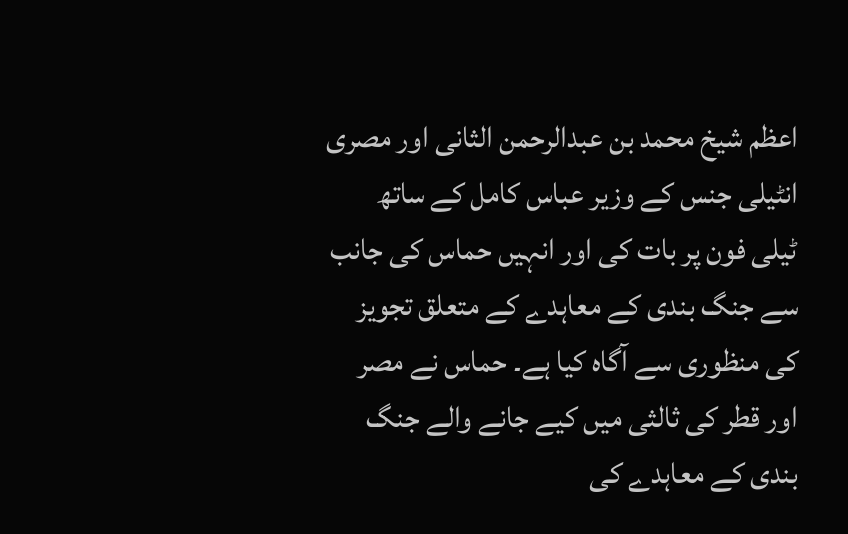اعظم شیخ محمد بن عبدالرحمن الثانی اور مصری انٹیلی جنس کے وزیر عباس کامل کے ساتھ ٹیلی فون پر بات کی اور انہیں حماس کی جانب سے جنگ بندی کے معاہدے کے متعلق تجویز کی منظوری سے آگاہ کیا ہے۔ حماس نے مصر اور قطر کی ثالثی میں کیے جانے والے جنگ بندی کے معاہدے کی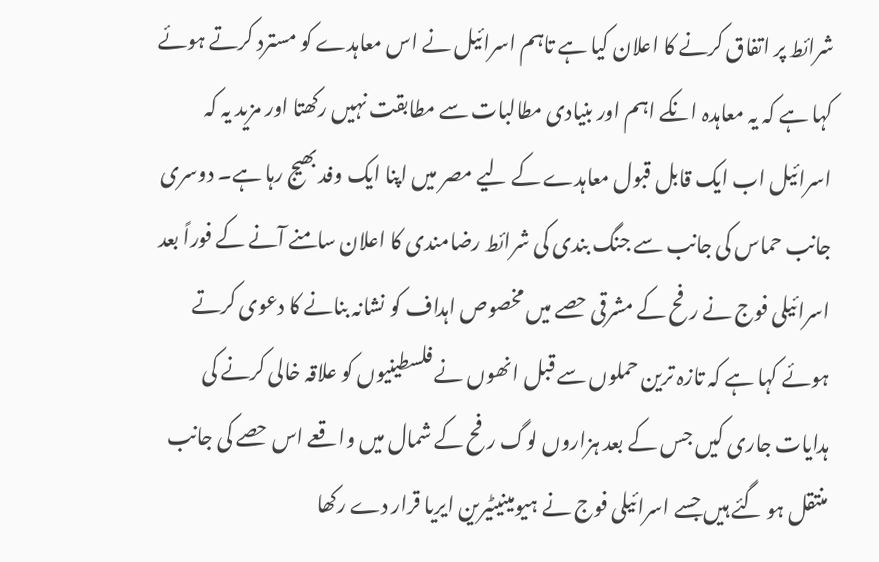شرائط پر اتفاق کرنے کا اعلان کیا ہے تاہم اسرائیل نے اس معاہدے کو مسترد کرتے ہوئے کہا ہے کہ یہ معاہدہ انکے اہم اور بنیادی مطالبات سے مطابقت نہیں رکھتا اور مزید یہ کہ اسرائیل اب ایک قابل قبول معاہدے کے لیے مصر میں اپنا ایک وفد بھیج رہا ہے۔ دوسری جانب حماس کی جانب سے جنگ بندی کی شرائط رضامندی کا اعلان سامنے آنے کے فوراً بعد اسرائیلی فوج نے رفح کے مشرقی حصے میں مخصوص اہداف کو نشانہ بنانے کا دعوی کرتے ہوئے کہا ہے کہ تازہ ترین حملوں سے قبل انھوں نے فلسطینیوں کو علاقہ خالی کرنے کی ہدایات جاری کیں جس کے بعد ہزاروں لوگ رفح کے شمال میں واقعے اس حصے کی جانب منتقل ہو گئے ہیں جسے اسرائیلی فوج نے ہیومینیٹیرین ایریا قرار دے رکھا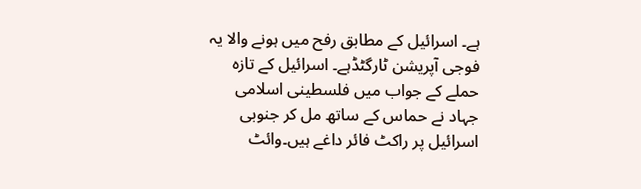ہے۔ اسرائیل کے مطابق رفح میں ہونے والا یہ فوجی آپریشن ٹارگٹڈہے۔ اسرائیل کے تازہ حملے کے جواب میں فلسطینی اسلامی جہاد نے حماس کے ساتھ مل کر جنوبی اسرائیل پر راکٹ فائر داغے ہیں۔وائٹ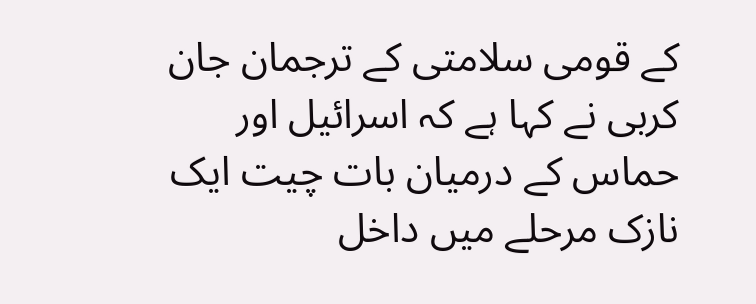کے قومی سلامتی کے ترجمان جان کربی نے کہا ہے کہ اسرائیل اور حماس کے درمیان بات چیت ایک نازک مرحلے میں داخل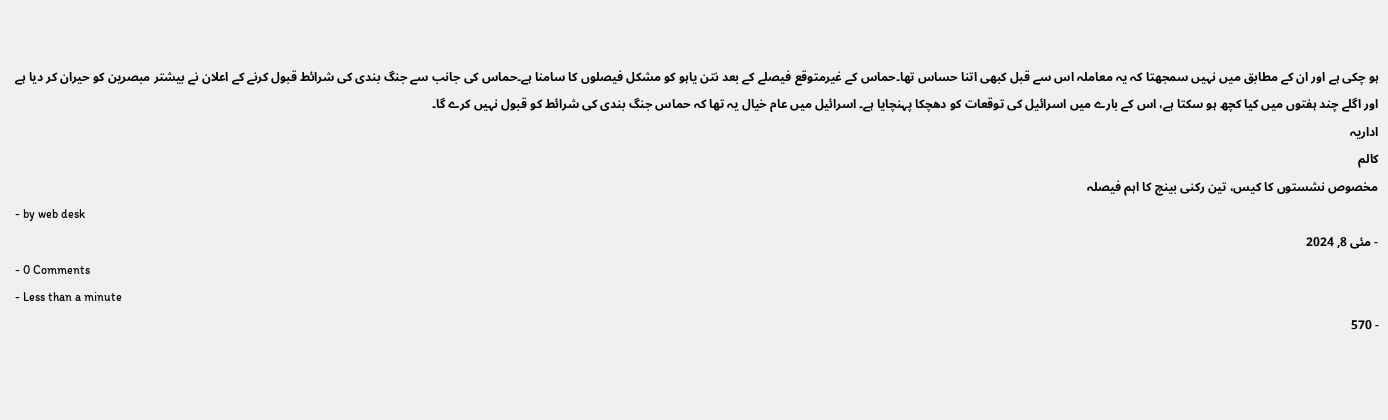ہو چکی ہے اور ان کے مطابق میں نہیں سمجھتا کہ یہ معاملہ اس سے قبل کبھی اتنا حساس تھا۔حماس کے غیرمتوقع فیصلے کے بعد نتن یاہو کو مشکل فیصلوں کا سامنا ہے۔حماس کی جانب سے جنگ بندی کی شرائط قبول کرنے کے اعلان نے بیشتر مبصرین کو حیران کر دیا ہے اور اگلے چند ہفتوں میں کیا کچھ ہو سکتا ہے، اس کے بارے میں اسرائیل کی توقعات کو دھچکا پہنچایا ہے۔ اسرائیل میں عام خیال یہ تھا کہ حماس جنگ بندی کی شرائط کو قبول نہیں کرے گا۔
اداریہ
کالم
مخصوص نشستوں کا کیس، تین رکنی بینچ کا اہم فیصلہ
- by web desk
- مئی 8, 2024
- 0 Comments
- Less than a minute
- 570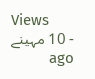Views
- 10 مہینے ago